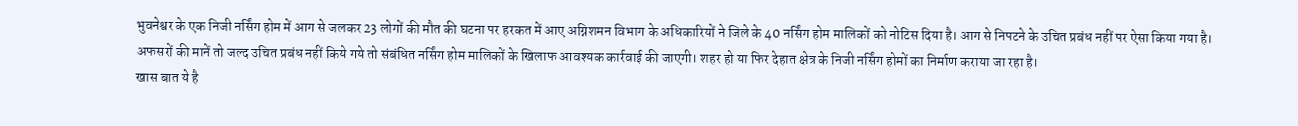भुवनेश्वर के एक निजी नर्सिंग होम में आग से जलकर 23 लोगों की मौत की घटना पर हरकत में आए अग्निशमन विभाग के अधिकारियों ने जिले के 40 नर्सिंग होम मालिकों को नोटिस दिया है। आग से निपटने के उचित प्रबंध नहीं पर ऐसा किया गया है।
अफसरों की मानें तो जल्द उचित प्रबंध नहीं किये गये तो संबंधित नर्सिंग होम मालिकों के खिलाफ आवश्यक कार्रवाई की जाएगी। शहर हो या फिर देहात क्षेत्र के निजी नर्सिंग होमों का निर्माण कराया जा रहा है।
खास बात ये है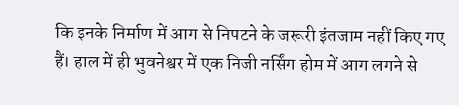कि इनके निर्माण में आग से निपटने के जरूरी इंतजाम नहीं किए गए हैं। हाल में ही भुवनेश्वर में एक निजी नर्सिंग होम में आग लगने से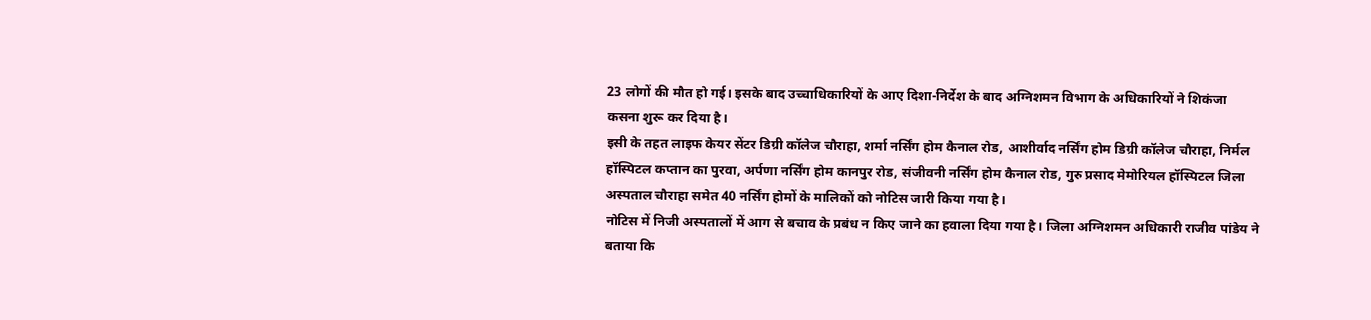23 लोगों की मौत हो गई। इसके बाद उच्चाधिकारियों के आए दिशा-निर्देश के बाद अग्निशमन विभाग के अधिकारियों ने शिकंजा कसना शुरू कर दिया है।
इसी के तहत लाइफ केयर सेंटर डिग्री कॉलेज चौराहा, शर्मा नर्सिंग होम कैनाल रोड, आशीर्वाद नर्सिंग होम डिग्री कॉलेज चौराहा, निर्मल हॉस्पिटल कप्तान का पुरवा, अर्पणा नर्सिंग होम कानपुर रोड, संजीवनी नर्सिंग होम कैनाल रोड, गुरु प्रसाद मेमोरियल हॉस्पिटल जिला अस्पताल चौराहा समेत 40 नर्सिंग होमों के मालिकों को नोटिस जारी किया गया है।
नोटिस में निजी अस्पतालों में आग से बचाव के प्रबंध न किए जाने का हवाला दिया गया है। जिला अग्निशमन अधिकारी राजीव पांडेय ने बताया कि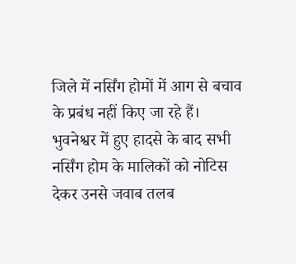जिले में नर्सिंग होमों में आग से बचाव के प्रबंध नहीं किए जा रहे हैं।
भुवनेश्वर में हुए हादसे के बाद सभी नर्सिंग होम के मालिकों को नोटिस देकर उनसे जवाब तलब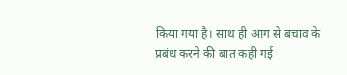किया गया है। साथ ही आग से बचाव के प्रबंध करने की बात कही गई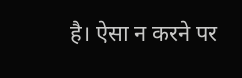है। ऐसा न करने पर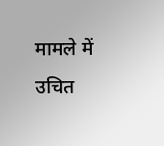मामले में उचित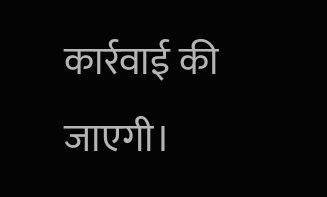कार्रवाई की जाएगी।